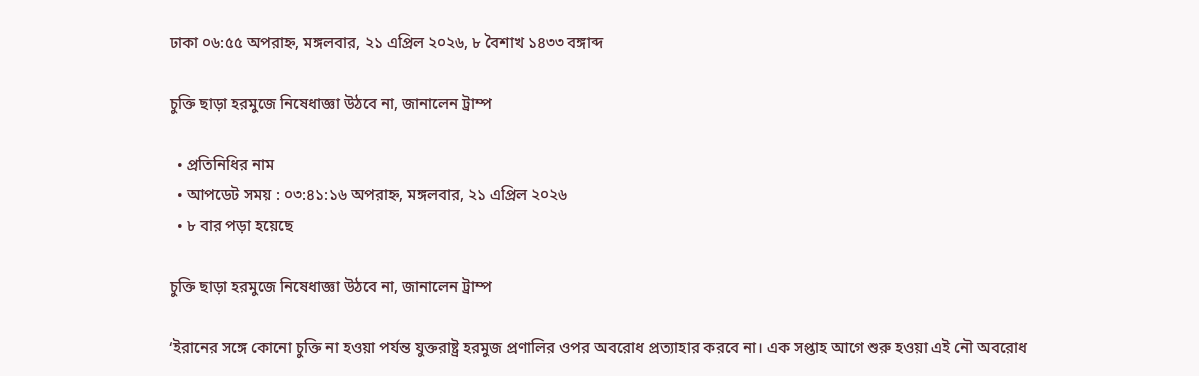ঢাকা ০৬:৫৫ অপরাহ্ন, মঙ্গলবার, ২১ এপ্রিল ২০২৬, ৮ বৈশাখ ১৪৩৩ বঙ্গাব্দ

চুক্তি ছাড়া হরমুজে নিষেধাজ্ঞা উঠবে না, জানালেন ট্রাম্প

  • প্রতিনিধির নাম
  • আপডেট সময় : ০৩:৪১:১৬ অপরাহ্ন, মঙ্গলবার, ২১ এপ্রিল ২০২৬
  • ৮ বার পড়া হয়েছে

চুক্তি ছাড়া হরমুজে নিষেধাজ্ঞা উঠবে না, জানালেন ট্রাম্প

‘ইরানের সঙ্গে কোনো চুক্তি না হওয়া পর্যন্ত যুক্তরাষ্ট্র হরমুজ প্রণালির ওপর অবরোধ প্রত্যাহার করবে না। এক সপ্তাহ আগে শুরু হওয়া এই নৌ অবরোধ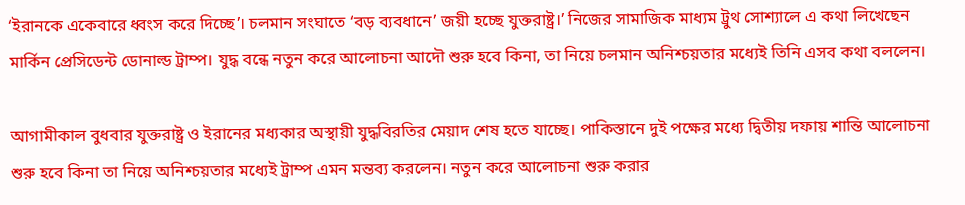‘ইরানকে একেবারে ধ্বংস করে দিচ্ছে’। চলমান সংঘাতে ‘বড় ব্যবধানে’ জয়ী হচ্ছে যুক্তরাষ্ট্র।’ নিজের সামাজিক মাধ্যম ট্রুথ সোশ্যালে এ কথা লিখেছেন মার্কিন প্রেসিডেন্ট ডোনাল্ড ট্রাম্প। যুদ্ধ বন্ধে নতুন করে আলোচনা আদৌ শুরু হবে কিনা, তা নিয়ে চলমান অনিশ্চয়তার মধ্যেই তিনি এসব কথা বললেন।

আগামীকাল বুধবার যুক্তরাষ্ট্র ও ইরানের মধ্যকার অস্থায়ী যুদ্ধবিরতির মেয়াদ শেষ হতে যাচ্ছে। পাকিস্তানে দুই পক্ষের মধ্যে দ্বিতীয় দফায় শান্তি আলোচনা শুরু হবে কিনা তা নিয়ে অনিশ্চয়তার মধ্যেই ট্রাম্প এমন মন্তব্য করলেন। নতুন করে আলোচনা শুরু করার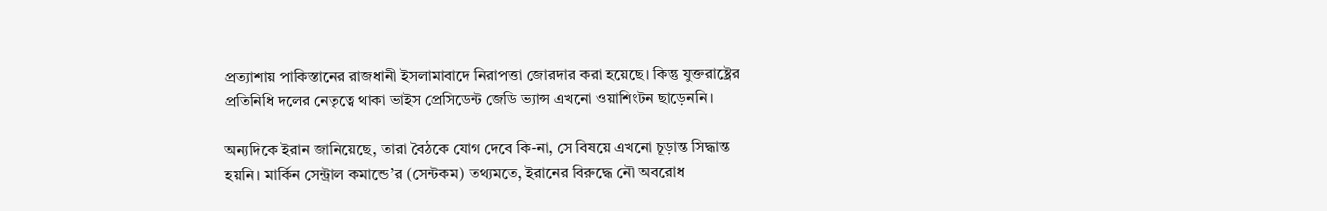প্রত্যাশায় পাকিস্তানের রাজধানী ইসলামাবাদে নিরাপত্তা জোরদার করা হয়েছে। কিন্তু যুক্তরাষ্ট্রের প্রতিনিধি দলের নেতৃত্বে থাকা ভাইস প্রেসিডেন্ট জেডি ভ্যান্স এখনো ওয়াশিংটন ছাড়েননি।

অন্যদিকে ইরান জানিয়েছে, তারা বৈঠকে যোগ দেবে কি-না, সে বিষয়ে এখনো চূড়ান্ত সিদ্ধান্ত হয়নি। মার্কিন সেন্ট্রাল কমান্ডে’র (সেন্টকম) তথ্যমতে, ইরানের বিরুদ্ধে নৌ অবরোধ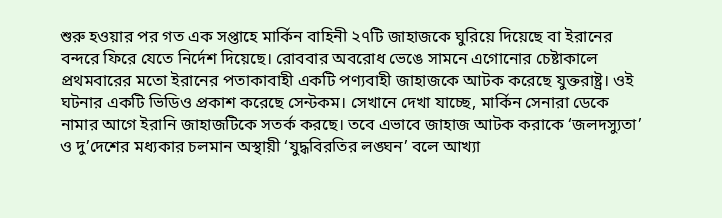শুরু হওয়ার পর গত এক সপ্তাহে মার্কিন বাহিনী ২৭টি জাহাজকে ঘুরিয়ে দিয়েছে বা ইরানের বন্দরে ফিরে যেতে নির্দেশ দিয়েছে। রোববার অবরোধ ভেঙে সামনে এগোনোর চেষ্টাকালে প্রথমবারের মতো ইরানের পতাকাবাহী একটি পণ্যবাহী জাহাজকে আটক করেছে যুক্তরাষ্ট্র। ওই ঘটনার একটি ভিডিও প্রকাশ করেছে সেন্টকম। সেখানে দেখা যাচ্ছে, মার্কিন সেনারা ডেকে নামার আগে ইরানি জাহাজটিকে সতর্ক করছে। তবে এভাবে জাহাজ আটক করাকে ‘জলদস্যুতা’ ও দু’দেশের মধ্যকার চলমান অস্থায়ী ‘যুদ্ধবিরতির লঙ্ঘন’ বলে আখ্যা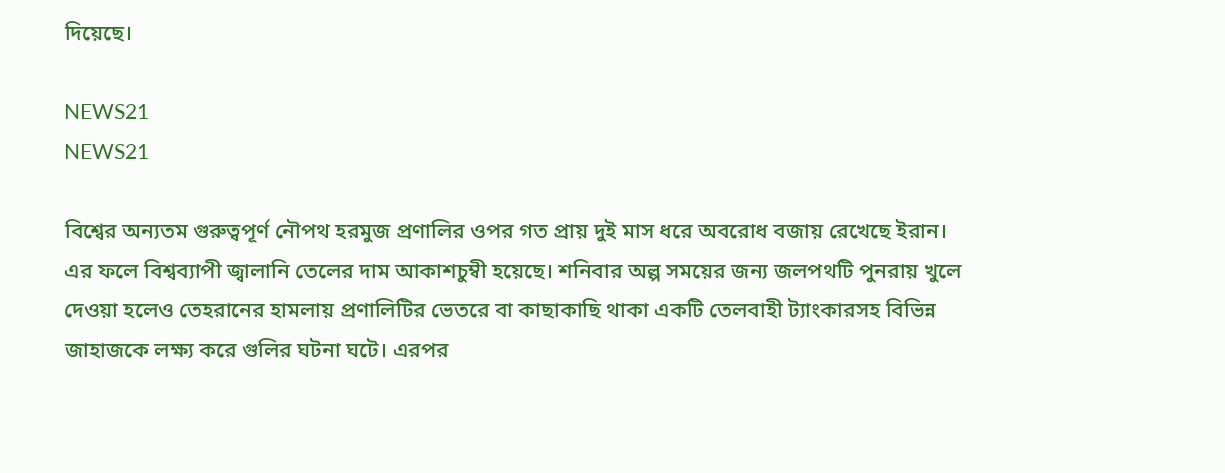দিয়েছে।

NEWS21
NEWS21

বিশ্বের অন্যতম গুরুত্বপূর্ণ নৌপথ হরমুজ প্রণালির ওপর গত প্রায় দুই মাস ধরে অবরোধ বজায় রেখেছে ইরান। এর ফলে বিশ্বব্যাপী জ্বালানি তেলের দাম আকাশচুম্বী হয়েছে। শনিবার অল্প সময়ের জন্য জলপথটি পুনরায় খুলে দেওয়া হলেও তেহরানের হামলায় প্রণালিটির ভেতরে বা কাছাকাছি থাকা একটি তেলবাহী ট্যাংকারসহ বিভিন্ন জাহাজকে লক্ষ্য করে গুলির ঘটনা ঘটে। এরপর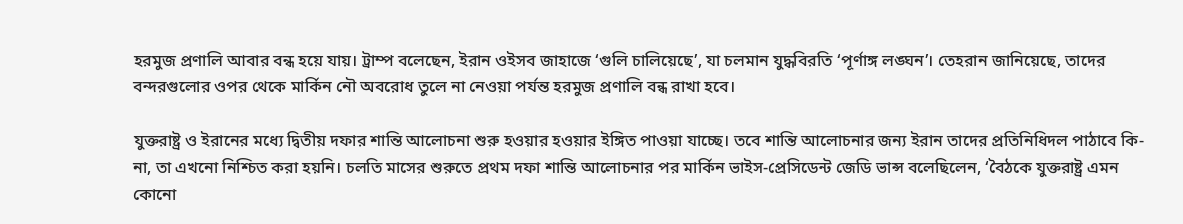হরমুজ প্রণালি আবার বন্ধ হয়ে যায়। ট্রাম্প বলেছেন, ইরান ওইসব জাহাজে ‘গুলি চালিয়েছে’, যা চলমান যুদ্ধবিরতি ‘পূর্ণাঙ্গ লঙ্ঘন’। তেহরান জানিয়েছে, তাদের বন্দরগুলোর ওপর থেকে মার্কিন নৌ অবরোধ তুলে না নেওয়া পর্যন্ত হরমুজ প্রণালি বন্ধ রাখা হবে।

যুক্তরাষ্ট্র ও ইরানের মধ্যে দ্বিতীয় দফার শান্তি আলোচনা শুরু হওয়ার হওয়ার ইঙ্গিত পাওয়া যাচ্ছে। তবে শান্তি আলোচনার জন্য ইরান তাদের প্রতিনিধিদল পাঠাবে কি-না, তা এখনো নিশ্চিত করা হয়নি। চলতি মাসের শুরুতে প্রথম দফা শান্তি আলোচনার পর মার্কিন ভাইস-প্রেসিডেন্ট জেডি ভান্স বলেছিলেন, ‘বৈঠকে যুক্তরাষ্ট্র এমন কোনো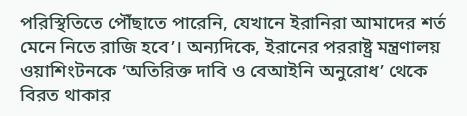পরিস্থিতিতে পৌঁছাতে পারেনি, যেখানে ইরানিরা আমাদের শর্ত মেনে নিতে রাজি হবে’। অন্যদিকে, ইরানের পররাষ্ট্র মন্ত্রণালয় ওয়াশিংটনকে ‘অতিরিক্ত দাবি ও বেআইনি অনুরোধ’ থেকে বিরত থাকার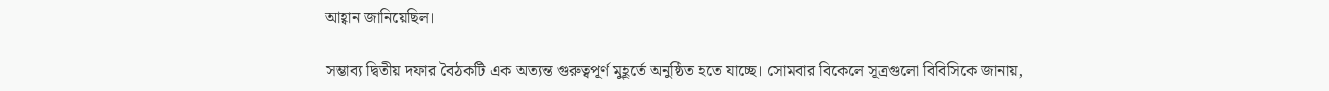আহ্বান জানিয়েছিল।

সম্ভাব্য দ্বিতীয় দফার বৈঠকটি এক অত্যন্ত গুরুত্বপূর্ণ মুহূর্তে অনুষ্ঠিত হতে যাচ্ছে। সোমবার বিকেলে সূত্রগুলো বিবিসিকে জানায়,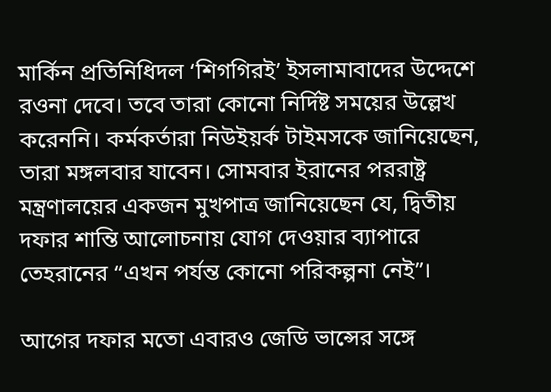মার্কিন প্রতিনিধিদল ‘শিগগিরই’ ইসলামাবাদের উদ্দেশে রওনা দেবে। তবে তারা কোনো নির্দিষ্ট সময়ের উল্লেখ করেননি। কর্মকর্তারা নিউইয়র্ক টাইমসকে জানিয়েছেন, তারা মঙ্গলবার যাবেন। সোমবার ইরানের পররাষ্ট্র মন্ত্রণালয়ের একজন মুখপাত্র জানিয়েছেন যে, দ্বিতীয় দফার শান্তি আলোচনায় যোগ দেওয়ার ব্যাপারে তেহরানের “এখন পর্যন্ত কোনো পরিকল্পনা নেই”।

আগের দফার মতো এবারও জেডি ভান্সের সঙ্গে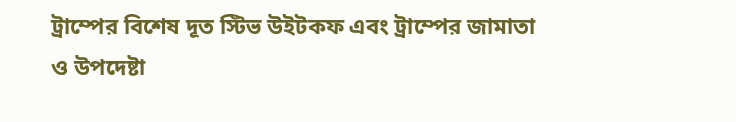ট্রাম্পের বিশেষ দূত স্টিভ উইটকফ এবং ট্রাম্পের জামাতা ও উপদেষ্টা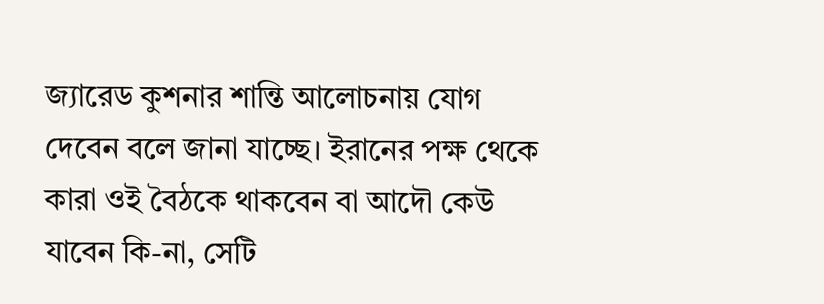জ্যারেড কুশনার শান্তি আলোচনায় যোগ দেবেন বলে জানা যাচ্ছে। ইরানের পক্ষ থেকে কারা ওই বৈঠকে থাকবেন বা আদৌ কেউ যাবেন কি-না, সেটি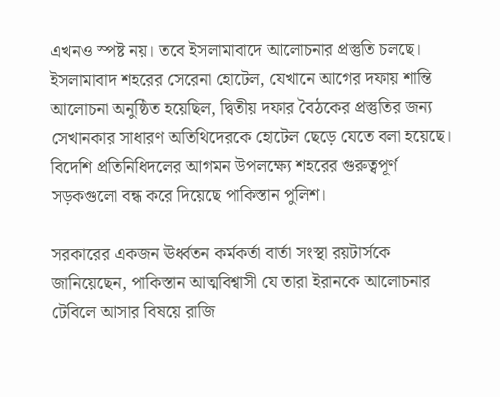এখনও স্পষ্ট নয়। তবে ইসলামাবাদে আলোচনার প্রস্তুতি চলছে। ইসলামাবাদ শহরের সেরেনা হোটেল, যেখানে আগের দফায় শান্তি আলোচনা অনুষ্ঠিত হয়েছিল, দ্বিতীয় দফার বৈঠকের প্রস্তুতির জন্য সেখানকার সাধারণ অতিথিদেরকে হোটেল ছেড়ে যেতে বলা হয়েছে। বিদেশি প্রতিনিধিদলের আগমন উপলক্ষ্যে শহরের গুরুত্বপূর্ণ সড়কগুলো বন্ধ করে দিয়েছে পাকিস্তান পুলিশ।

সরকারের একজন ঊর্ধ্বতন কর্মকর্তা বার্তা সংস্থা রয়টার্সকে জানিয়েছেন, পাকিস্তান আত্মবিশ্বাসী যে তারা ইরানকে আলোচনার টেবিলে আসার বিষয়ে রাজি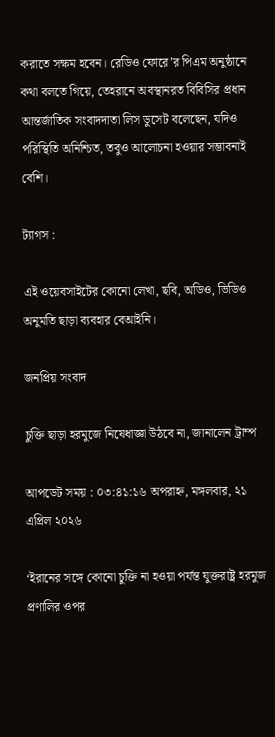করাতে সক্ষম হবেন। রেডিও ফোরে’র পিএম অনুষ্ঠানে কথা বলতে গিয়ে, তেহরানে অবস্থানরত বিবিসির প্রধান আন্তর্জাতিক সংবাদদাতা লিস ডুসেট বলেছেন, যদিও পরিস্থিতি অনিশ্চিত, তবুও আলোচনা হওয়ার সম্ভাবনাই বেশি।

ট্যাগস :

এই ওয়েবসাইটের কোনো লেখা, ছবি, অডিও, ভিডিও অনুমতি ছাড়া ব্যবহার বেআইনি।

জনপ্রিয় সংবাদ

চুক্তি ছাড়া হরমুজে নিষেধাজ্ঞা উঠবে না, জানালেন ট্রাম্প

আপডেট সময় : ০৩:৪১:১৬ অপরাহ্ন, মঙ্গলবার, ২১ এপ্রিল ২০২৬

‘ইরানের সঙ্গে কোনো চুক্তি না হওয়া পর্যন্ত যুক্তরাষ্ট্র হরমুজ প্রণালির ওপর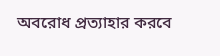অবরোধ প্রত্যাহার করবে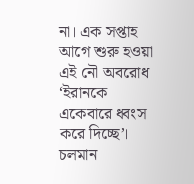না। এক সপ্তাহ আগে শুরু হওয়া এই নৌ অবরোধ ‘ইরানকে একেবারে ধ্বংস করে দিচ্ছে’। চলমান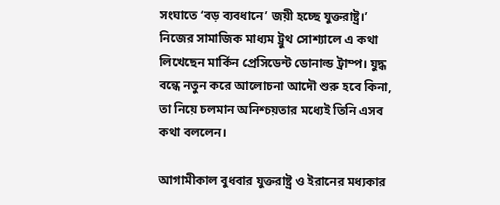সংঘাতে ‘বড় ব্যবধানে’ জয়ী হচ্ছে যুক্তরাষ্ট্র।’ নিজের সামাজিক মাধ্যম ট্রুথ সোশ্যালে এ কথা লিখেছেন মার্কিন প্রেসিডেন্ট ডোনাল্ড ট্রাম্প। যুদ্ধ বন্ধে নতুন করে আলোচনা আদৌ শুরু হবে কিনা, তা নিয়ে চলমান অনিশ্চয়তার মধ্যেই তিনি এসব কথা বললেন।

আগামীকাল বুধবার যুক্তরাষ্ট্র ও ইরানের মধ্যকার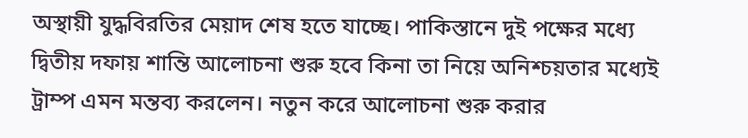অস্থায়ী যুদ্ধবিরতির মেয়াদ শেষ হতে যাচ্ছে। পাকিস্তানে দুই পক্ষের মধ্যে দ্বিতীয় দফায় শান্তি আলোচনা শুরু হবে কিনা তা নিয়ে অনিশ্চয়তার মধ্যেই ট্রাম্প এমন মন্তব্য করলেন। নতুন করে আলোচনা শুরু করার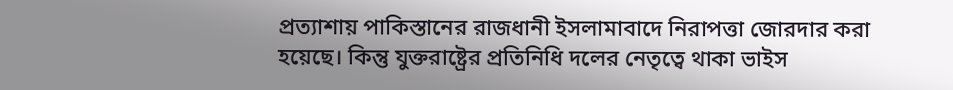প্রত্যাশায় পাকিস্তানের রাজধানী ইসলামাবাদে নিরাপত্তা জোরদার করা হয়েছে। কিন্তু যুক্তরাষ্ট্রের প্রতিনিধি দলের নেতৃত্বে থাকা ভাইস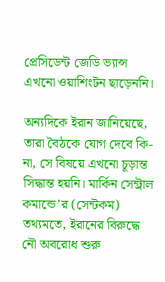প্রেসিডেন্ট জেডি ভ্যান্স এখনো ওয়াশিংটন ছাড়েননি।

অন্যদিকে ইরান জানিয়েছে, তারা বৈঠকে যোগ দেবে কি-না, সে বিষয়ে এখনো চূড়ান্ত সিদ্ধান্ত হয়নি। মার্কিন সেন্ট্রাল কমান্ডে’র (সেন্টকম) তথ্যমতে, ইরানের বিরুদ্ধে নৌ অবরোধ শুরু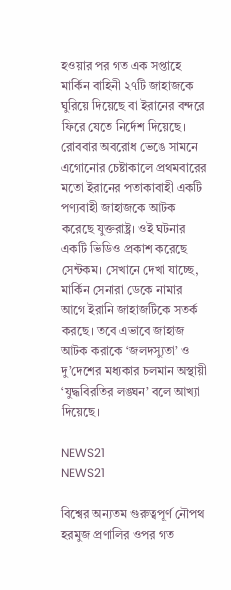হওয়ার পর গত এক সপ্তাহে মার্কিন বাহিনী ২৭টি জাহাজকে ঘুরিয়ে দিয়েছে বা ইরানের বন্দরে ফিরে যেতে নির্দেশ দিয়েছে। রোববার অবরোধ ভেঙে সামনে এগোনোর চেষ্টাকালে প্রথমবারের মতো ইরানের পতাকাবাহী একটি পণ্যবাহী জাহাজকে আটক করেছে যুক্তরাষ্ট্র। ওই ঘটনার একটি ভিডিও প্রকাশ করেছে সেন্টকম। সেখানে দেখা যাচ্ছে, মার্কিন সেনারা ডেকে নামার আগে ইরানি জাহাজটিকে সতর্ক করছে। তবে এভাবে জাহাজ আটক করাকে ‘জলদস্যুতা’ ও দু’দেশের মধ্যকার চলমান অস্থায়ী ‘যুদ্ধবিরতির লঙ্ঘন’ বলে আখ্যা দিয়েছে।

NEWS21
NEWS21

বিশ্বের অন্যতম গুরুত্বপূর্ণ নৌপথ হরমুজ প্রণালির ওপর গত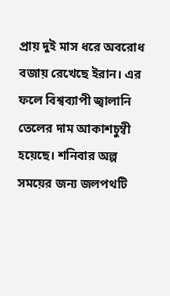প্রায় দুই মাস ধরে অবরোধ বজায় রেখেছে ইরান। এর ফলে বিশ্বব্যাপী জ্বালানি তেলের দাম আকাশচুম্বী হয়েছে। শনিবার অল্প সময়ের জন্য জলপথটি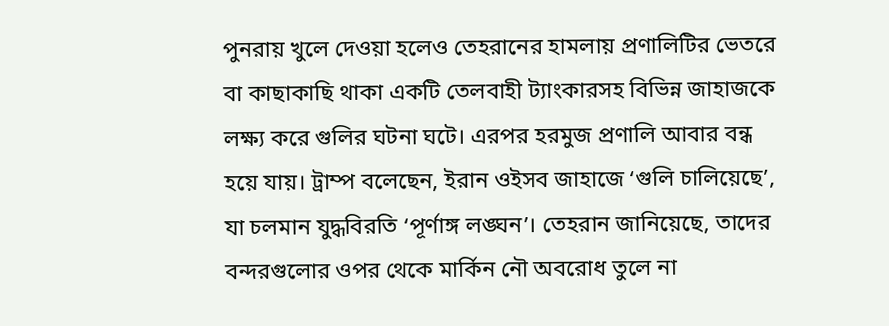পুনরায় খুলে দেওয়া হলেও তেহরানের হামলায় প্রণালিটির ভেতরে বা কাছাকাছি থাকা একটি তেলবাহী ট্যাংকারসহ বিভিন্ন জাহাজকে লক্ষ্য করে গুলির ঘটনা ঘটে। এরপর হরমুজ প্রণালি আবার বন্ধ হয়ে যায়। ট্রাম্প বলেছেন, ইরান ওইসব জাহাজে ‘গুলি চালিয়েছে’, যা চলমান যুদ্ধবিরতি ‘পূর্ণাঙ্গ লঙ্ঘন’। তেহরান জানিয়েছে, তাদের বন্দরগুলোর ওপর থেকে মার্কিন নৌ অবরোধ তুলে না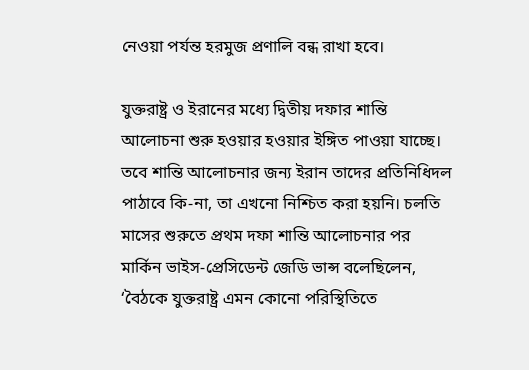নেওয়া পর্যন্ত হরমুজ প্রণালি বন্ধ রাখা হবে।

যুক্তরাষ্ট্র ও ইরানের মধ্যে দ্বিতীয় দফার শান্তি আলোচনা শুরু হওয়ার হওয়ার ইঙ্গিত পাওয়া যাচ্ছে। তবে শান্তি আলোচনার জন্য ইরান তাদের প্রতিনিধিদল পাঠাবে কি-না, তা এখনো নিশ্চিত করা হয়নি। চলতি মাসের শুরুতে প্রথম দফা শান্তি আলোচনার পর মার্কিন ভাইস-প্রেসিডেন্ট জেডি ভান্স বলেছিলেন, ‘বৈঠকে যুক্তরাষ্ট্র এমন কোনো পরিস্থিতিতে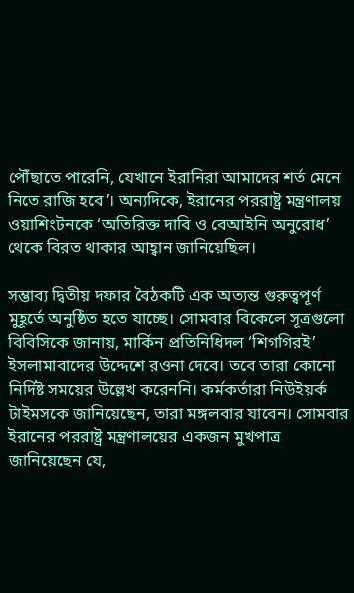পৌঁছাতে পারেনি, যেখানে ইরানিরা আমাদের শর্ত মেনে নিতে রাজি হবে’। অন্যদিকে, ইরানের পররাষ্ট্র মন্ত্রণালয় ওয়াশিংটনকে ‘অতিরিক্ত দাবি ও বেআইনি অনুরোধ’ থেকে বিরত থাকার আহ্বান জানিয়েছিল।

সম্ভাব্য দ্বিতীয় দফার বৈঠকটি এক অত্যন্ত গুরুত্বপূর্ণ মুহূর্তে অনুষ্ঠিত হতে যাচ্ছে। সোমবার বিকেলে সূত্রগুলো বিবিসিকে জানায়, মার্কিন প্রতিনিধিদল ‘শিগগিরই’ ইসলামাবাদের উদ্দেশে রওনা দেবে। তবে তারা কোনো নির্দিষ্ট সময়ের উল্লেখ করেননি। কর্মকর্তারা নিউইয়র্ক টাইমসকে জানিয়েছেন, তারা মঙ্গলবার যাবেন। সোমবার ইরানের পররাষ্ট্র মন্ত্রণালয়ের একজন মুখপাত্র জানিয়েছেন যে,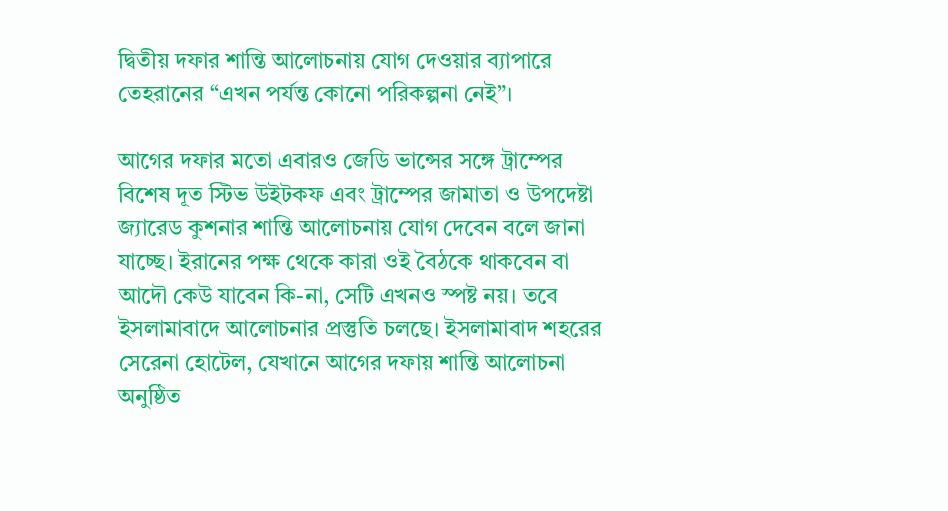দ্বিতীয় দফার শান্তি আলোচনায় যোগ দেওয়ার ব্যাপারে তেহরানের “এখন পর্যন্ত কোনো পরিকল্পনা নেই”।

আগের দফার মতো এবারও জেডি ভান্সের সঙ্গে ট্রাম্পের বিশেষ দূত স্টিভ উইটকফ এবং ট্রাম্পের জামাতা ও উপদেষ্টা জ্যারেড কুশনার শান্তি আলোচনায় যোগ দেবেন বলে জানা যাচ্ছে। ইরানের পক্ষ থেকে কারা ওই বৈঠকে থাকবেন বা আদৌ কেউ যাবেন কি-না, সেটি এখনও স্পষ্ট নয়। তবে ইসলামাবাদে আলোচনার প্রস্তুতি চলছে। ইসলামাবাদ শহরের সেরেনা হোটেল, যেখানে আগের দফায় শান্তি আলোচনা অনুষ্ঠিত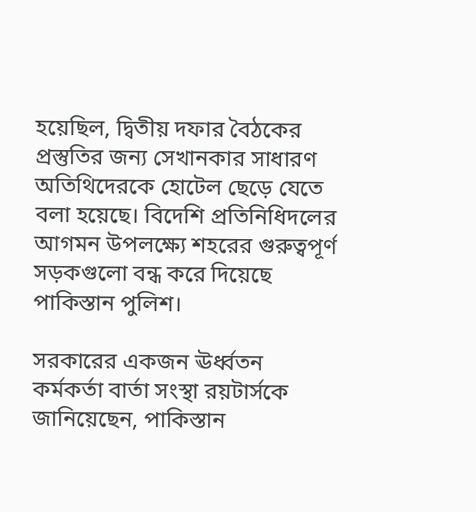হয়েছিল, দ্বিতীয় দফার বৈঠকের প্রস্তুতির জন্য সেখানকার সাধারণ অতিথিদেরকে হোটেল ছেড়ে যেতে বলা হয়েছে। বিদেশি প্রতিনিধিদলের আগমন উপলক্ষ্যে শহরের গুরুত্বপূর্ণ সড়কগুলো বন্ধ করে দিয়েছে পাকিস্তান পুলিশ।

সরকারের একজন ঊর্ধ্বতন কর্মকর্তা বার্তা সংস্থা রয়টার্সকে জানিয়েছেন, পাকিস্তান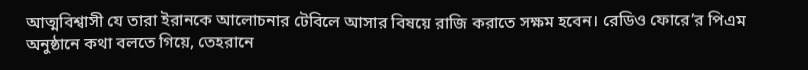আত্মবিশ্বাসী যে তারা ইরানকে আলোচনার টেবিলে আসার বিষয়ে রাজি করাতে সক্ষম হবেন। রেডিও ফোরে’র পিএম অনুষ্ঠানে কথা বলতে গিয়ে, তেহরানে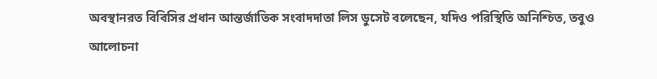অবস্থানরত বিবিসির প্রধান আন্তর্জাতিক সংবাদদাতা লিস ডুসেট বলেছেন, যদিও পরিস্থিতি অনিশ্চিত, তবুও আলোচনা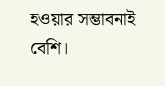হওয়ার সম্ভাবনাই বেশি।